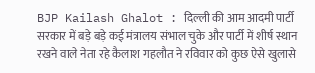BJP Kailash Ghalot : दिल्ली की आम आदमी पार्टी सरकार में बड़े बड़े कई मंत्रालय संभाल चुके और पार्टी में शीर्ष स्थान रखने वाले नेता रहे कैलाश गहलौत ने रविवार को कुछ ऐसे खुलासे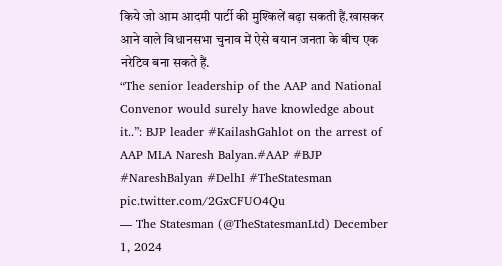किये जो आम आदमी पार्टी की मुश्किलें बढ़ा सकती हैं.खासकर आने वाले विधानसभा चुनाव में ऐसे बयान जनता के बीच एक नरेटिव बना सकते हैं.
“The senior leadership of the AAP and National Convenor would surely have knowledge about it..”: BJP leader #KailashGahlot on the arrest of AAP MLA Naresh Balyan.#AAP #BJP #NareshBalyan #DelhI #TheStatesman pic.twitter.com/2GxCFUO4Qu
— The Statesman (@TheStatesmanLtd) December 1, 2024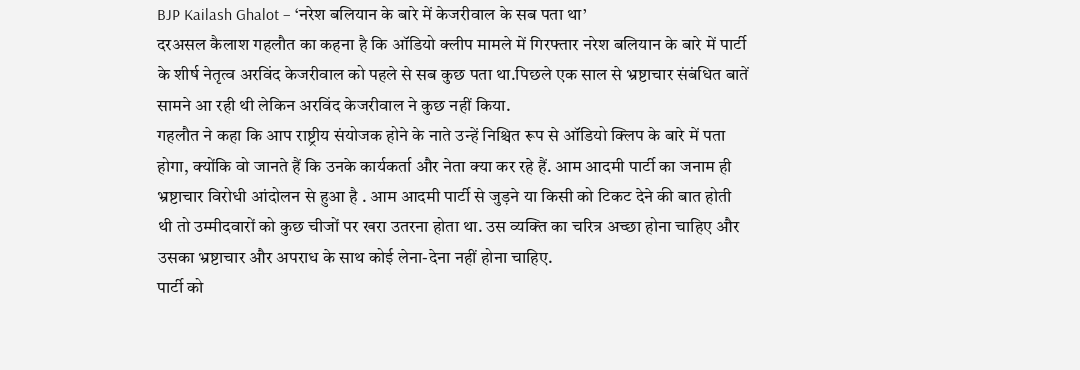BJP Kailash Ghalot – ‘नरेश बलियान के बारे में केजरीवाल के सब पता था’
दरअसल कैलाश गहलौत का कहना है कि ऑडियो क्लीप मामले में गिरफ्तार नरेश बलियान के बारे में पार्टी के शीर्ष नेतृत्व अरविंद केजरीवाल को पहले से सब कुछ पता था.पिछले एक साल से भ्रष्टाचार संबंधित बातें सामने आ रही थी लेकिन अरविंद केजरीवाल ने कुछ नहीं किया.
गहलौत ने कहा कि आप राष्ट्रीय संयोजक होने के नाते उन्हें निश्चित रूप से ऑडियो क्लिप के बारे में पता होगा, क्योंकि वो जानते हैं कि उनके कार्यकर्ता और नेता क्या कर रहे हैं. आम आदमी पार्टी का जनाम ही भ्रष्टाचार विरोधी आंदोलन से हुआ है . आम आदमी पार्टी से जुड़ने या किसी को टिकट देने की बात होती थी तो उम्मीदवारों को कुछ चीजों पर खरा उतरना होता था. उस व्यक्ति का चरित्र अच्छा होना चाहिए और उसका भ्रष्टाचार और अपराध के साथ कोई लेना-देना नहीं होना चाहिए.
पार्टी को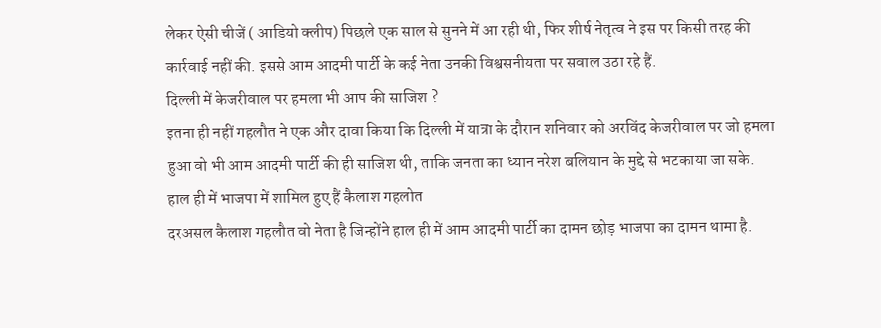लेकर ऐसी चीजें ( आडियो क्लीप) पिछले एक साल से सुनने में आ रही थी, फिर शीर्ष नेतृत्व ने इस पर किसी तरह की कार्रवाई नहीं की. इससे आम आदमी पार्टी के कई नेता उनकी विश्वसनीयता पर सवाल उठा रहे हैं.
दिल्ली में केजरीवाल पर हमला भी आप की साजिश ?
इतना ही नहीं गहलौत ने एक और दावा किया कि दिल्ली में यात्रा के दौरान शनिवार को अरविंद केजरीवाल पर जो हमला हुआ वो भी आम आदमी पार्टी की ही साजिश थी, ताकि जनता का ध्यान नरेश बलियान के मुद्दे से भटकाया जा सके.
हाल ही में भाजपा में शामिल हुए हैं कैलाश गहलोत
दरअसल कैलाश गहलौत वो नेता है जिन्होंने हाल ही में आम आदमी पार्टी का दामन छोड़ भाजपा का दामन थामा है.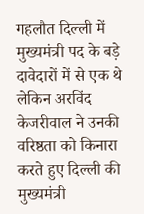गहलौत दिल्ली में मुख्यमंत्री पद के बड़े दावेदारों में से एक थे लेकिन अरविंद केजरीवाल ने उनकी वरिष्ठता को किनारा करते हुए दिल्ली की मुख्यमंत्री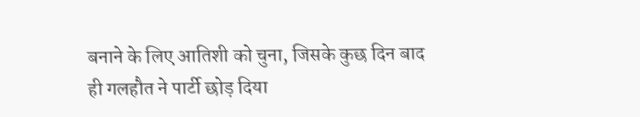बनाने के लिए आतिशी को चुना, जिसके कुछ दिन बाद ही गलहौत ने पार्टी छोड़ दिया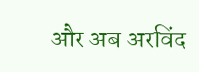और अब अरविंद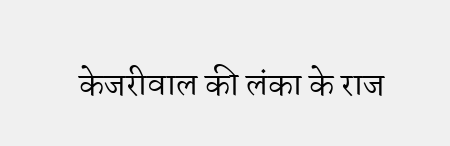केजरीवाल की लंका के राज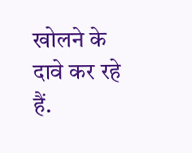खोलने के दावे कर रहे हैं.